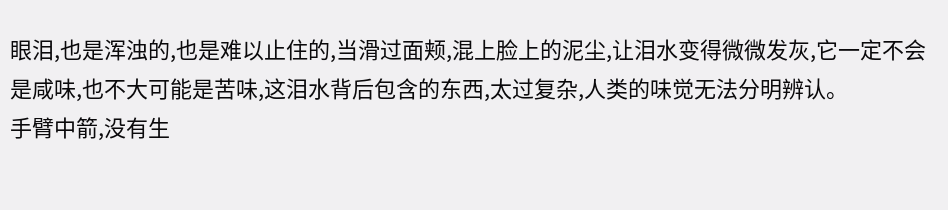眼泪,也是浑浊的,也是难以止住的,当滑过面颊,混上脸上的泥尘,让泪水变得微微发灰,它一定不会是咸味,也不大可能是苦味,这泪水背后包含的东西,太过复杂,人类的味觉无法分明辨认。
手臂中箭,没有生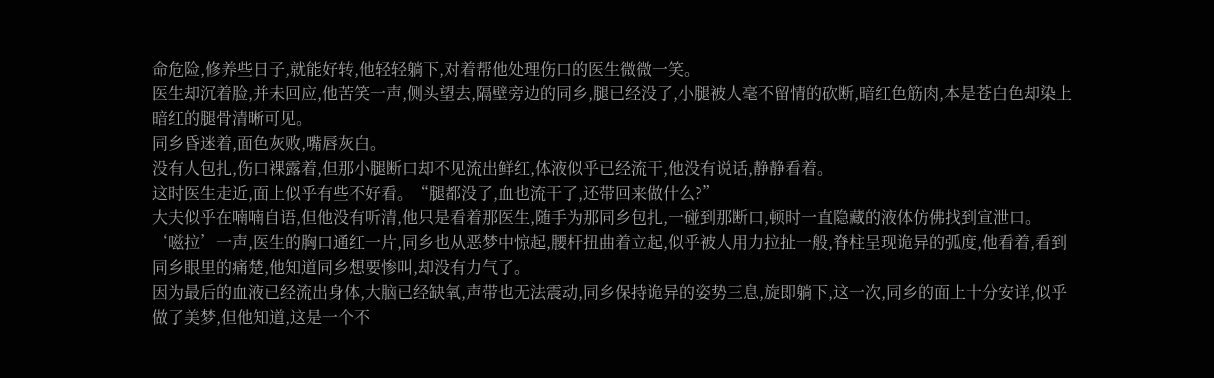命危险,修养些日子,就能好转,他轻轻躺下,对着帮他处理伤口的医生微微一笑。
医生却沉着脸,并未回应,他苦笑一声,侧头望去,隔壁旁边的同乡,腿已经没了,小腿被人毫不留情的砍断,暗红色筋肉,本是苍白色却染上暗红的腿骨清晰可见。
同乡昏迷着,面色灰败,嘴唇灰白。
没有人包扎,伤口裸露着,但那小腿断口却不见流出鲜红,体液似乎已经流干,他没有说话,静静看着。
这时医生走近,面上似乎有些不好看。“腿都没了,血也流干了,还带回来做什么?”
大夫似乎在喃喃自语,但他没有听清,他只是看着那医生,随手为那同乡包扎,一碰到那断口,顿时一直隐藏的液体仿佛找到宣泄口。
‘嗞拉’一声,医生的胸口通红一片,同乡也从恶梦中惊起,腰杆扭曲着立起,似乎被人用力拉扯一般,脊柱呈现诡异的弧度,他看着,看到同乡眼里的痛楚,他知道同乡想要惨叫,却没有力气了。
因为最后的血液已经流出身体,大脑已经缺氧,声带也无法震动,同乡保持诡异的姿势三息,旋即躺下,这一次,同乡的面上十分安详,似乎做了美梦,但他知道,这是一个不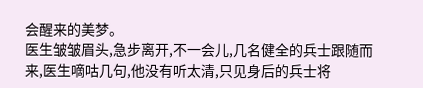会醒来的美梦。
医生皱皱眉头,急步离开,不一会儿,几名健全的兵士跟随而来,医生嘀咕几句,他没有听太清,只见身后的兵士将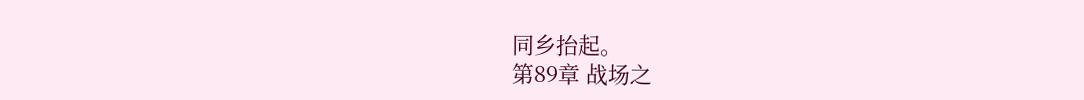同乡抬起。
第89章 战场之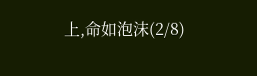上,命如泡沫(2/8)